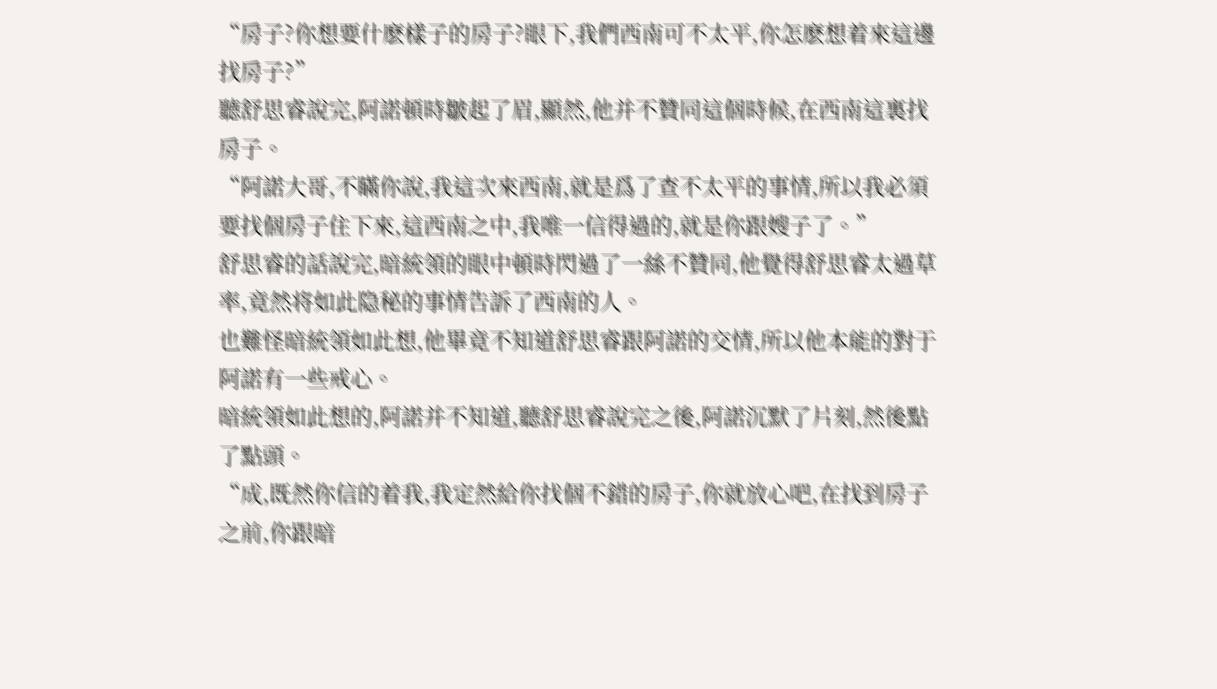“房子?你想要什麽樣子的房子?眼下,我們西南可不太平,你怎麽想着來這邊找房子?”
聽舒思睿說完,阿諾頓時皺起了眉,顯然,他并不贊同這個時候,在西南這裏找房子。
“阿諾大哥,不瞞你說,我這次來西南,就是爲了查不太平的事情,所以我必須要找個房子住下來,這西南之中,我唯一信得過的,就是你跟嫂子了。”
舒思睿的話說完,暗統領的眼中頓時閃過了一絲不贊同,他覺得舒思睿太過草率,竟然将如此隐秘的事情告訴了西南的人。
也難怪暗統領如此想,他畢竟不知道舒思睿跟阿諾的交情,所以他本能的對于阿諾有一些戒心。
暗統領如此想的,阿諾并不知道,聽舒思睿說完之後,阿諾沉默了片刻,然後點了點頭。
“成,既然你信的着我,我定然給你找個不錯的房子,你就放心吧,在找到房子之前,你跟暗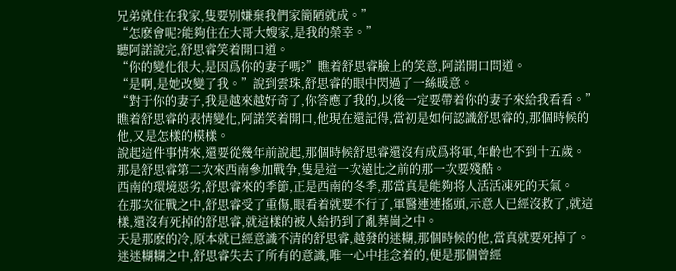兄弟就住在我家,隻要别嫌棄我們家簡陋就成。”
“怎麽會呢?能夠住在大哥大嫂家,是我的榮幸。”
聽阿諾說完,舒思睿笑着開口道。
“你的變化很大,是因爲你的妻子嗎?”瞧着舒思睿臉上的笑意,阿諾開口問道。
“是啊,是她改變了我。”說到雲珠,舒思睿的眼中閃過了一絲暖意。
“對于你的妻子,我是越來越好奇了,你答應了我的,以後一定要帶着你的妻子來給我看看。”
瞧着舒思睿的表情變化,阿諾笑着開口,他現在還記得,當初是如何認識舒思睿的,那個時候的他,又是怎樣的模樣。
說起這件事情來,還要從幾年前說起,那個時候舒思睿還沒有成爲将軍,年齡也不到十五歲。
那是舒思睿第二次來西南參加戰争,隻是這一次遠比之前的那一次要殘酷。
西南的環境惡劣,舒思睿來的季節,正是西南的冬季,那當真是能夠将人活活凍死的天氣。
在那次征戰之中,舒思睿受了重傷,眼看着就要不行了,軍醫連連搖頭,示意人已經沒救了,就這樣,還沒有死掉的舒思睿,就這樣的被人給扔到了亂葬崗之中。
天是那麽的冷,原本就已經意識不清的舒思睿,越發的迷糊,那個時候的他,當真就要死掉了。
迷迷糊糊之中,舒思睿失去了所有的意識,唯一心中挂念着的,便是那個曾經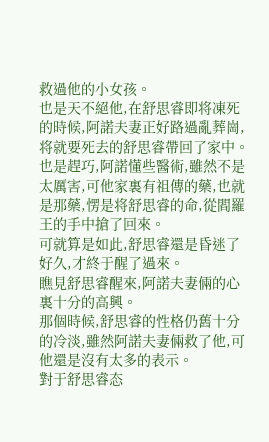救過他的小女孩。
也是天不絕他,在舒思睿即将凍死的時候,阿諾夫妻正好路過亂葬崗,将就要死去的舒思睿帶回了家中。
也是趕巧,阿諾懂些醫術,雖然不是太厲害,可他家裏有祖傳的藥,也就是那藥,愣是将舒思睿的命,從閻羅王的手中搶了回來。
可就算是如此,舒思睿還是昏迷了好久,才終于醒了過來。
瞧見舒思睿醒來,阿諾夫妻倆的心裏十分的高興。
那個時候,舒思睿的性格仍舊十分的冷淡,雖然阿諾夫妻倆救了他,可他還是沒有太多的表示。
對于舒思睿态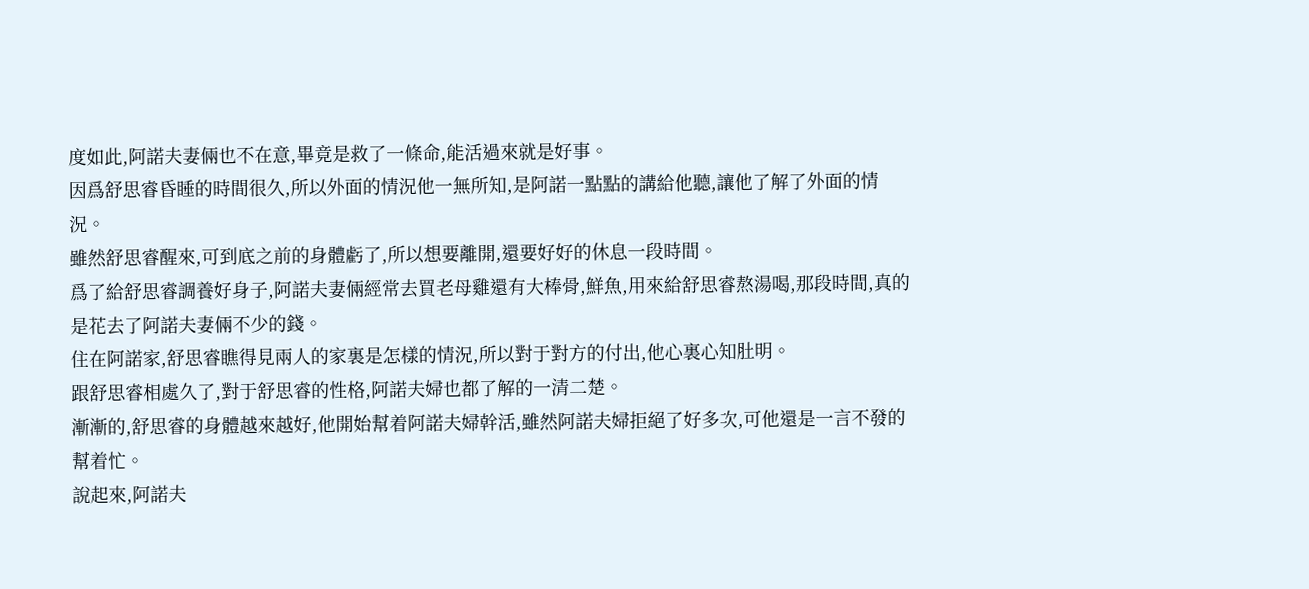度如此,阿諾夫妻倆也不在意,畢竟是救了一條命,能活過來就是好事。
因爲舒思睿昏睡的時間很久,所以外面的情況他一無所知,是阿諾一點點的講給他聽,讓他了解了外面的情況。
雖然舒思睿醒來,可到底之前的身體虧了,所以想要離開,還要好好的休息一段時間。
爲了給舒思睿調養好身子,阿諾夫妻倆經常去買老母雞還有大棒骨,鮮魚,用來給舒思睿熬湯喝,那段時間,真的是花去了阿諾夫妻倆不少的錢。
住在阿諾家,舒思睿瞧得見兩人的家裏是怎樣的情況,所以對于對方的付出,他心裏心知肚明。
跟舒思睿相處久了,對于舒思睿的性格,阿諾夫婦也都了解的一清二楚。
漸漸的,舒思睿的身體越來越好,他開始幫着阿諾夫婦幹活,雖然阿諾夫婦拒絕了好多次,可他還是一言不發的幫着忙。
說起來,阿諾夫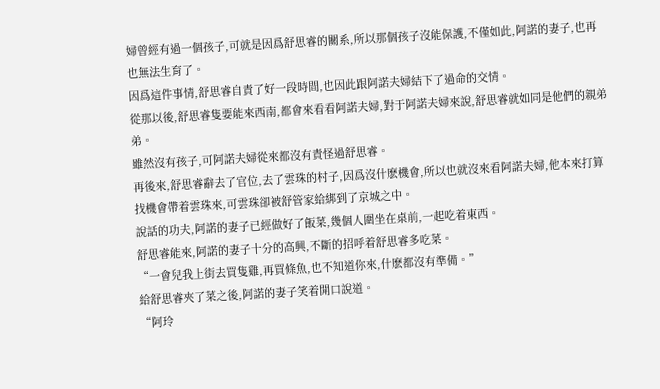婦曾經有過一個孩子,可就是因爲舒思睿的關系,所以那個孩子沒能保護,不僅如此,阿諾的妻子,也再也無法生育了。
因爲這件事情,舒思睿自責了好一段時間,也因此跟阿諾夫婦結下了過命的交情。
從那以後,舒思睿隻要能來西南,都會來看看阿諾夫婦,對于阿諾夫婦來說,舒思睿就如同是他們的親弟弟。
雖然沒有孩子,可阿諾夫婦從來都沒有責怪過舒思睿。
再後來,舒思睿辭去了官位,去了雲珠的村子,因爲沒什麽機會,所以也就沒來看阿諾夫婦,他本來打算找機會帶着雲珠來,可雲珠卻被舒管家給綁到了京城之中。
說話的功夫,阿諾的妻子已經做好了飯菜,幾個人圍坐在桌前,一起吃着東西。
舒思睿能來,阿諾的妻子十分的高興,不斷的招呼着舒思睿多吃菜。
“一會兒我上街去買隻雞,再買條魚,也不知道你來,什麽都沒有準備。”
給舒思睿夾了菜之後,阿諾的妻子笑着開口說道。
“阿玲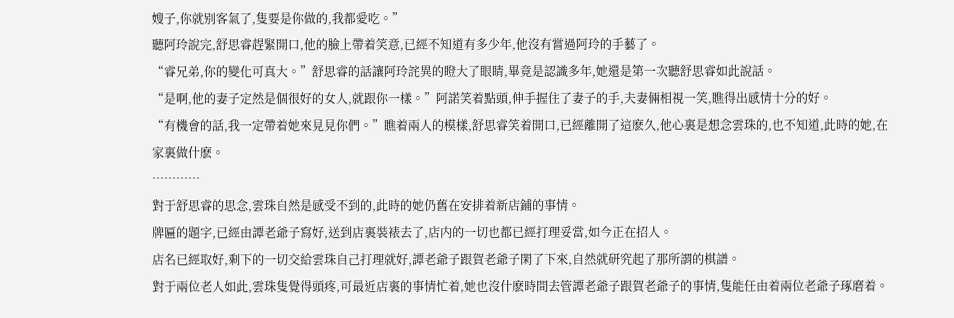嫂子,你就别客氣了,隻要是你做的,我都愛吃。”
聽阿玲說完,舒思睿趕緊開口,他的臉上帶着笑意,已經不知道有多少年,他沒有嘗過阿玲的手藝了。
“睿兄弟,你的變化可真大。”舒思睿的話讓阿玲詫異的瞪大了眼睛,畢竟是認識多年,她還是第一次聽舒思睿如此說話。
“是啊,他的妻子定然是個很好的女人,就跟你一樣。”阿諾笑着點頭,伸手握住了妻子的手,夫妻倆相視一笑,瞧得出感情十分的好。
“有機會的話,我一定帶着她來見見你們。”瞧着兩人的模樣,舒思睿笑着開口,已經離開了這麽久,他心裏是想念雲珠的,也不知道,此時的她,在家裏做什麽。
…………
對于舒思睿的思念,雲珠自然是感受不到的,此時的她仍舊在安排着新店鋪的事情。
牌匾的題字,已經由譚老爺子寫好,送到店裏裝裱去了,店内的一切也都已經打理妥當,如今正在招人。
店名已經取好,剩下的一切交給雲珠自己打理就好,譚老爺子跟賀老爺子閑了下來,自然就研究起了那所謂的棋譜。
對于兩位老人如此,雲珠隻覺得頭疼,可最近店裏的事情忙着,她也沒什麽時間去管譚老爺子跟賀老爺子的事情,隻能任由着兩位老爺子琢磨着。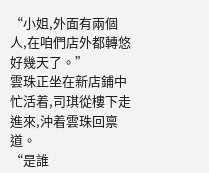“小姐,外面有兩個人,在咱們店外都轉悠好幾天了。”
雲珠正坐在新店鋪中忙活着,司琪從樓下走進來,沖着雲珠回禀道。
“是誰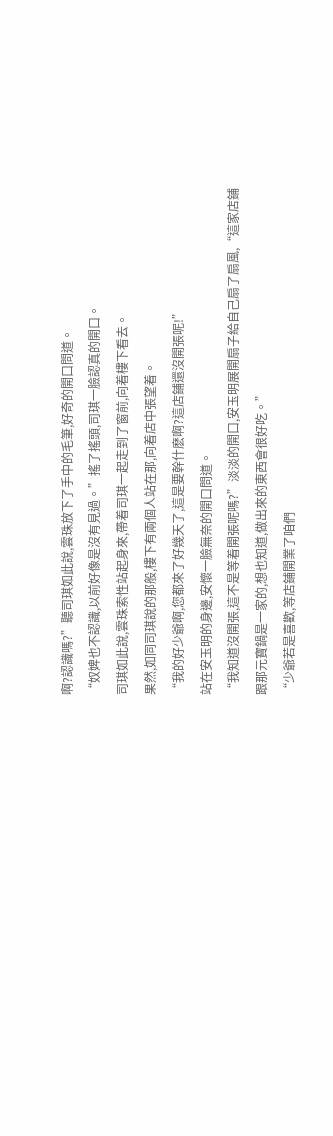啊?認識嗎?”聽司琪如此說,雲珠放下了手中的毛筆,好奇的開口問道。
“奴婢也不認識,以前好像是沒有見過。”搖了搖頭,司琪一臉認真的開口。
司琪如此說,雲珠索性站起身來,帶着司琪一起走到了窗前,向着樓下看去。
果然,如同司琪說的那般,樓下有兩個人站在那,向着店中張望着。
“我的好少爺啊,您都來了好幾天了,這是要幹什麽啊?這店鋪還沒開張呢!”
站在安玉明的身邊,安懷一臉無奈的開口問道。
“我知道沒開張,這不是等着開張呢嗎?”淡淡的開口,安玉明展開扇子給自己扇了扇風,“這家店鋪跟那元寶鍋是一家的,想也知道,做出來的東西會很好吃。”
“少爺若是喜歡,等店鋪開業了咱們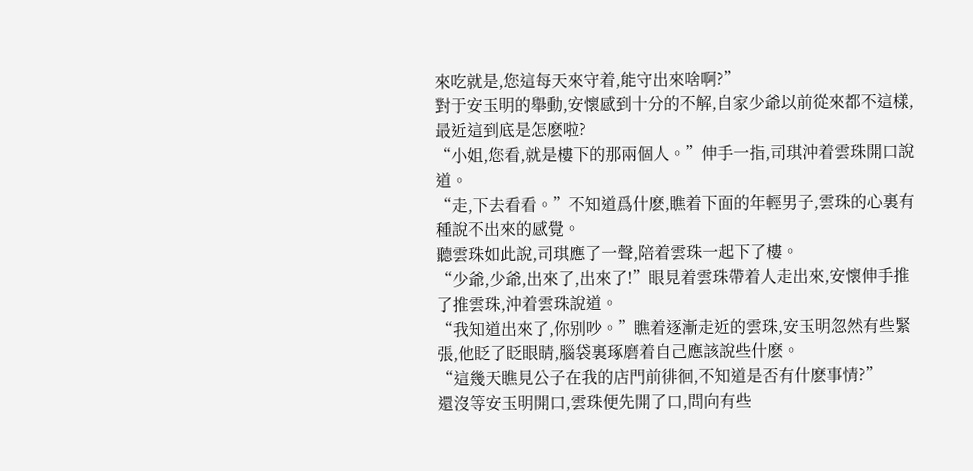來吃就是,您這每天來守着,能守出來啥啊?”
對于安玉明的舉動,安懷感到十分的不解,自家少爺以前從來都不這樣,最近這到底是怎麽啦?
“小姐,您看,就是樓下的那兩個人。”伸手一指,司琪沖着雲珠開口說道。
“走,下去看看。”不知道爲什麽,瞧着下面的年輕男子,雲珠的心裏有種說不出來的感覺。
聽雲珠如此說,司琪應了一聲,陪着雲珠一起下了樓。
“少爺,少爺,出來了,出來了!”眼見着雲珠帶着人走出來,安懷伸手推了推雲珠,沖着雲珠說道。
“我知道出來了,你别吵。”瞧着逐漸走近的雲珠,安玉明忽然有些緊張,他眨了眨眼睛,腦袋裏琢磨着自己應該說些什麽。
“這幾天瞧見公子在我的店門前徘徊,不知道是否有什麽事情?”
還沒等安玉明開口,雲珠便先開了口,問向有些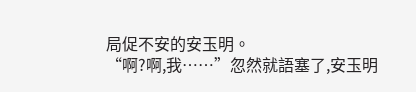局促不安的安玉明。
“啊?啊,我……”忽然就語塞了,安玉明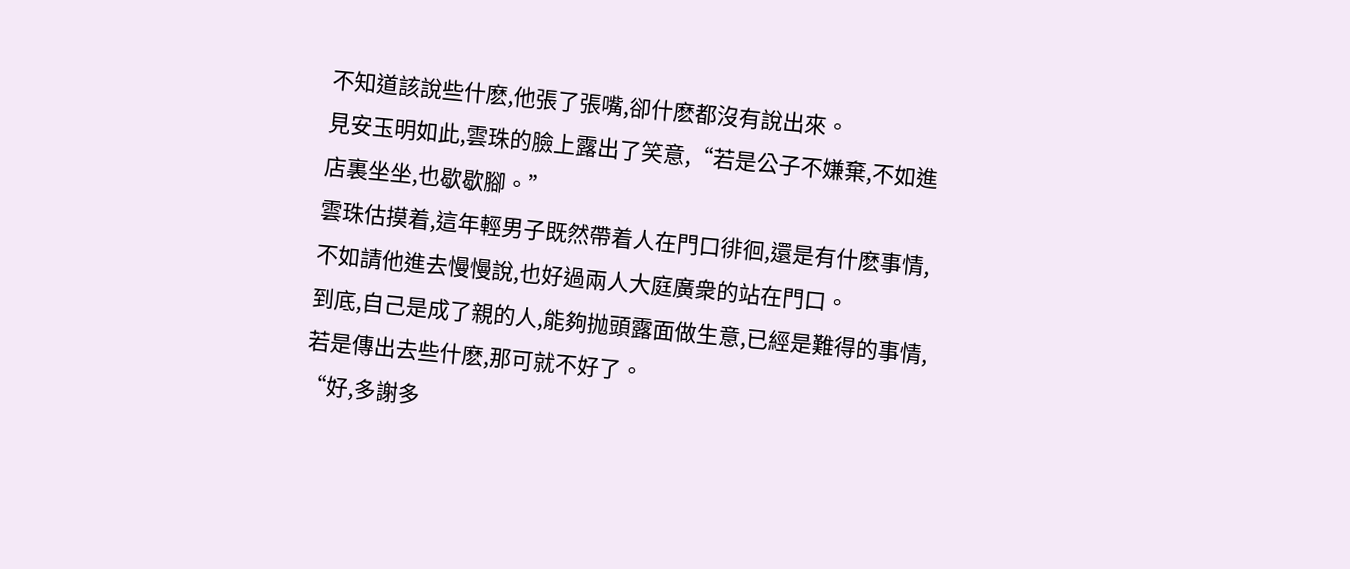不知道該說些什麽,他張了張嘴,卻什麽都沒有說出來。
見安玉明如此,雲珠的臉上露出了笑意,“若是公子不嫌棄,不如進店裏坐坐,也歇歇腳。”
雲珠估摸着,這年輕男子既然帶着人在門口徘徊,還是有什麽事情,不如請他進去慢慢說,也好過兩人大庭廣衆的站在門口。
到底,自己是成了親的人,能夠抛頭露面做生意,已經是難得的事情,若是傳出去些什麽,那可就不好了。
“好,多謝多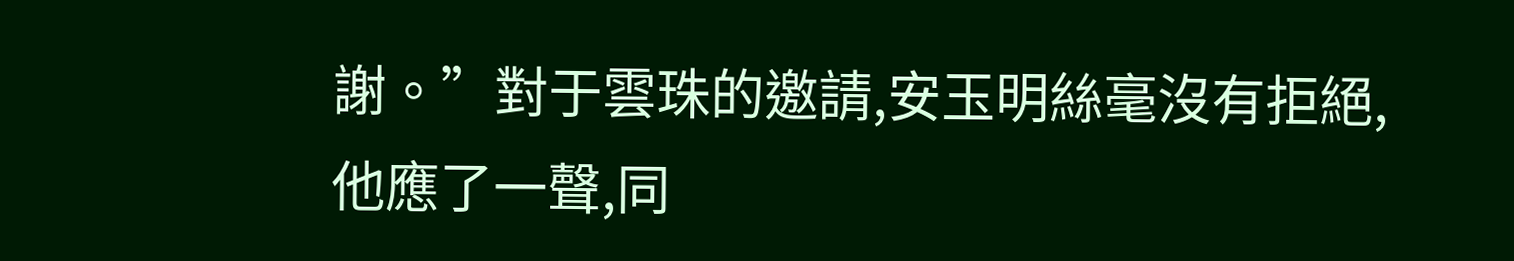謝。”對于雲珠的邀請,安玉明絲毫沒有拒絕,他應了一聲,同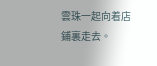雲珠一起向着店鋪裏走去。